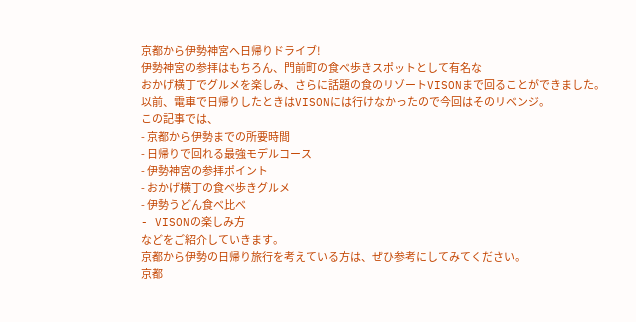京都から伊勢神宮へ日帰りドライブ!
伊勢神宮の参拝はもちろん、門前町の食べ歩きスポットとして有名な
おかげ横丁でグルメを楽しみ、さらに話題の食のリゾートVISONまで回ることができました。
以前、電車で日帰りしたときはVISONには行けなかったので今回はそのリベンジ。
この記事では、
- 京都から伊勢までの所要時間
- 日帰りで回れる最強モデルコース
- 伊勢神宮の参拝ポイント
- おかげ横丁の食べ歩きグルメ
- 伊勢うどん食べ比べ
- VISONの楽しみ方
などをご紹介していきます。
京都から伊勢の日帰り旅行を考えている方は、ぜひ参考にしてみてください。
京都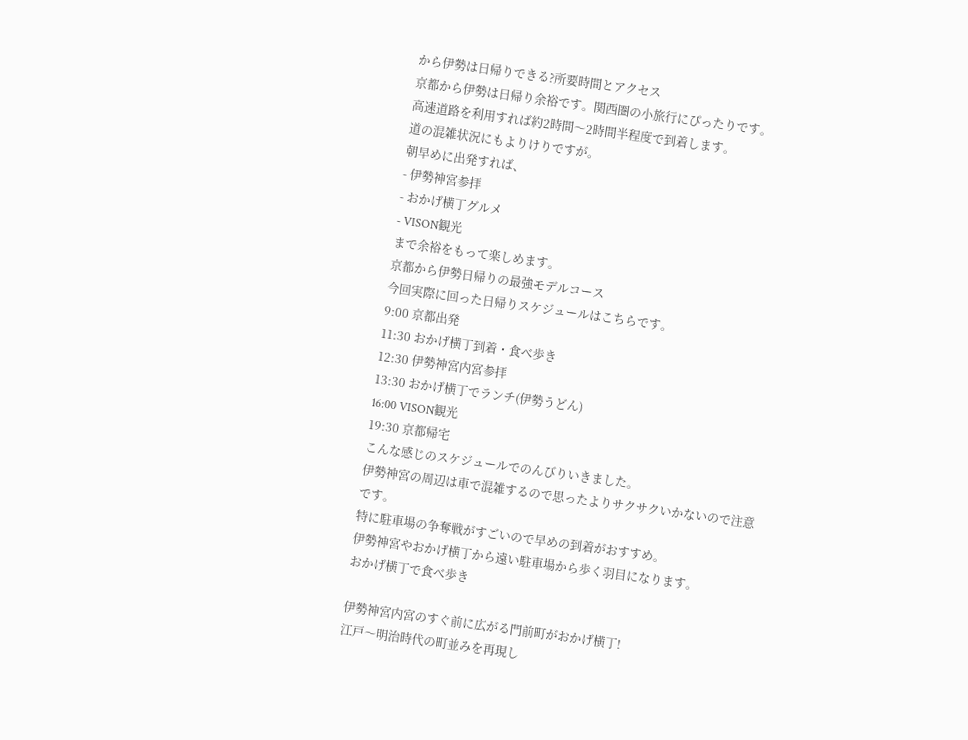から伊勢は日帰りできる?所要時間とアクセス
京都から伊勢は日帰り余裕です。関西圏の小旅行にぴったりです。
高速道路を利用すれば約2時間〜2時間半程度で到着します。
道の混雑状況にもよりけりですが。
朝早めに出発すれば、
- 伊勢神宮参拝
- おかげ横丁グルメ
- VISON観光
まで余裕をもって楽しめます。
京都から伊勢日帰りの最強モデルコース
今回実際に回った日帰りスケジュールはこちらです。
9:00 京都出発
11:30 おかげ横丁到着・食べ歩き
12:30 伊勢神宮内宮参拝
13:30 おかげ横丁でランチ(伊勢うどん)
16:00 VISON観光
19:30 京都帰宅
こんな感じのスケジュールでのんびりいきました。
伊勢神宮の周辺は車で混雑するので思ったよりサクサクいかないので注意です。
特に駐車場の争奪戦がすごいので早めの到着がおすすめ。
伊勢神宮やおかげ横丁から遠い駐車場から歩く羽目になります。
おかげ横丁で食べ歩き

伊勢神宮内宮のすぐ前に広がる門前町がおかげ横丁!
江戸〜明治時代の町並みを再現し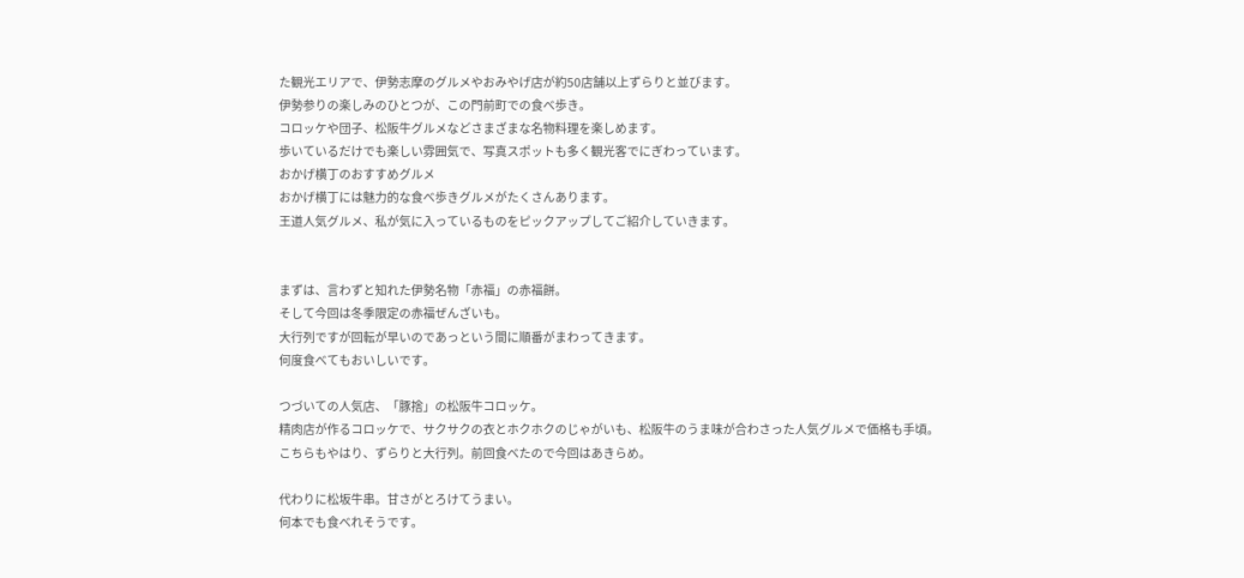た観光エリアで、伊勢志摩のグルメやおみやげ店が約50店舗以上ずらりと並びます。
伊勢参りの楽しみのひとつが、この門前町での食べ歩き。
コロッケや団子、松阪牛グルメなどさまざまな名物料理を楽しめます。
歩いているだけでも楽しい雰囲気で、写真スポットも多く観光客でにぎわっています。
おかげ横丁のおすすめグルメ
おかげ横丁には魅力的な食べ歩きグルメがたくさんあります。
王道人気グルメ、私が気に入っているものをピックアップしてご紹介していきます。


まずは、言わずと知れた伊勢名物「赤福」の赤福餅。
そして今回は冬季限定の赤福ぜんざいも。
大行列ですが回転が早いのであっという間に順番がまわってきます。
何度食べてもおいしいです。

つづいての人気店、「豚捨」の松阪牛コロッケ。
精肉店が作るコロッケで、サクサクの衣とホクホクのじゃがいも、松阪牛のうま味が合わさった人気グルメで価格も手頃。
こちらもやはり、ずらりと大行列。前回食べたので今回はあきらめ。

代わりに松坂牛串。甘さがとろけてうまい。
何本でも食べれそうです。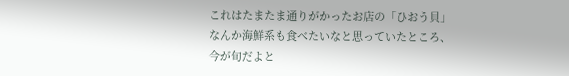これはたまたま通りがかったお店の「ひおう貝」
なんか海鮮系も食べたいなと思っていたところ、
今が旬だよと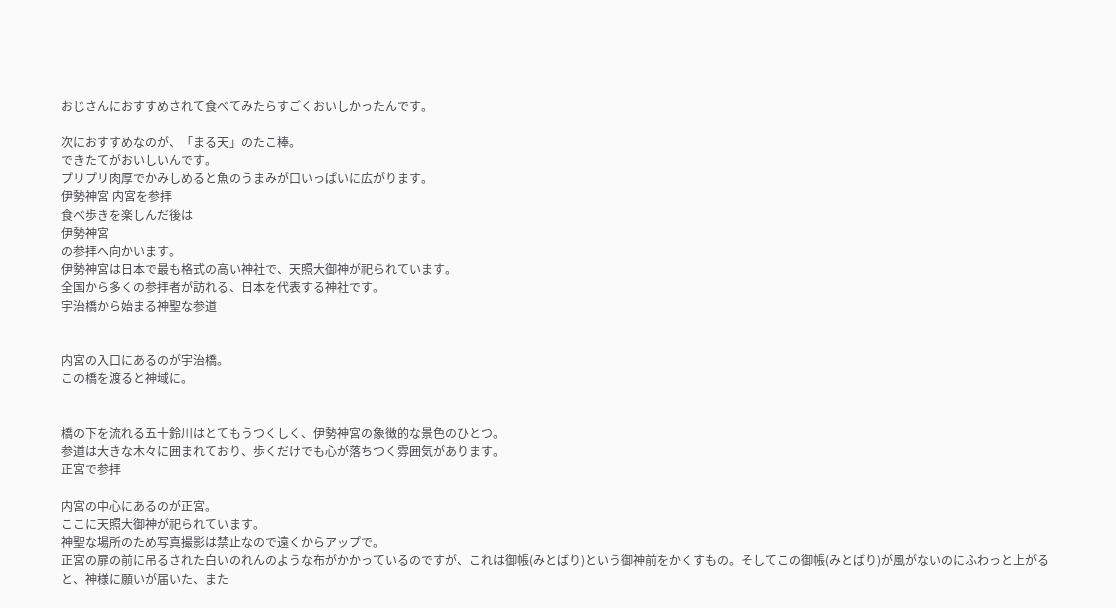おじさんにおすすめされて食べてみたらすごくおいしかったんです。

次におすすめなのが、「まる天」のたこ棒。
できたてがおいしいんです。
プリプリ肉厚でかみしめると魚のうまみが口いっぱいに広がります。
伊勢神宮 内宮を参拝
食べ歩きを楽しんだ後は
伊勢神宮
の参拝へ向かいます。
伊勢神宮は日本で最も格式の高い神社で、天照大御神が祀られています。
全国から多くの参拝者が訪れる、日本を代表する神社です。
宇治橋から始まる神聖な参道


内宮の入口にあるのが宇治橋。
この橋を渡ると神域に。


橋の下を流れる五十鈴川はとてもうつくしく、伊勢神宮の象徴的な景色のひとつ。
参道は大きな木々に囲まれており、歩くだけでも心が落ちつく雰囲気があります。
正宮で参拝

内宮の中心にあるのが正宮。
ここに天照大御神が祀られています。
神聖な場所のため写真撮影は禁止なので遠くからアップで。
正宮の扉の前に吊るされた白いのれんのような布がかかっているのですが、これは御帳(みとばり)という御神前をかくすもの。そしてこの御帳(みとばり)が風がないのにふわっと上がると、神様に願いが届いた、また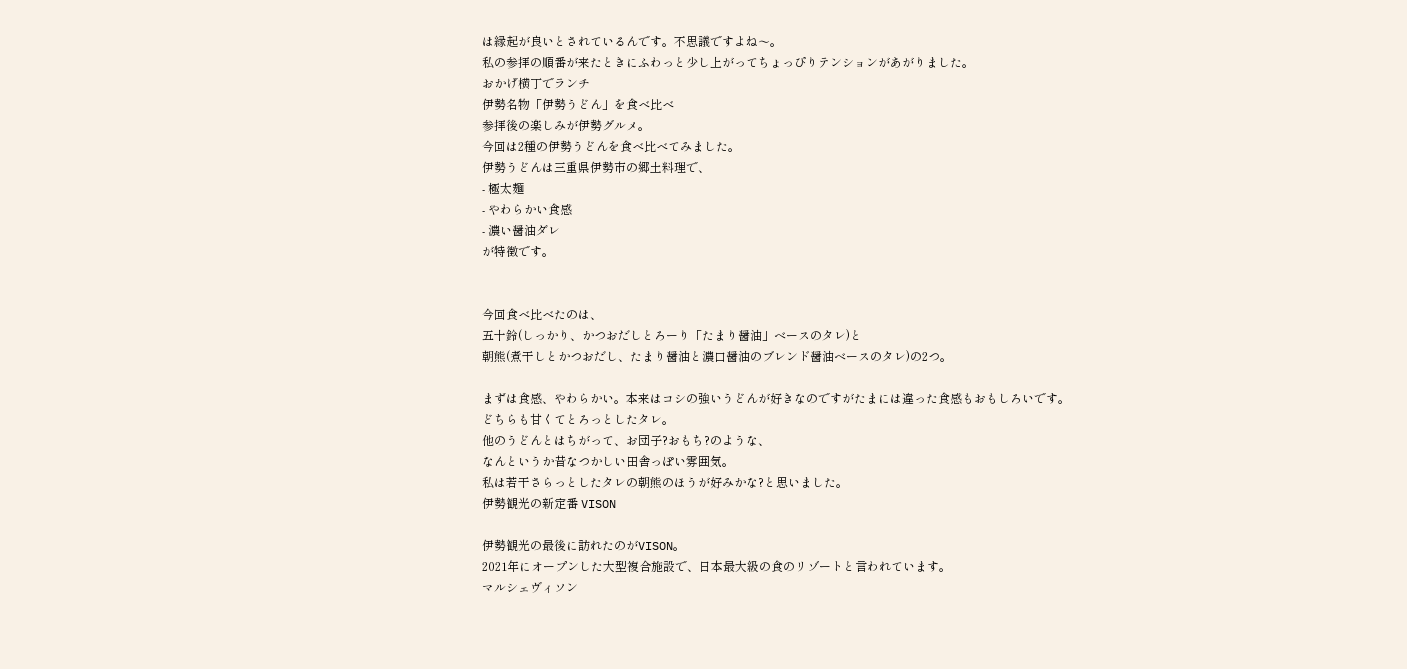は縁起が良いとされているんです。不思議ですよね〜。
私の参拝の順番が来たときにふわっと少し上がってちょっぴりテンションがあがりました。
おかげ横丁でランチ
伊勢名物「伊勢うどん」を食べ比べ
参拝後の楽しみが伊勢グルメ。
今回は2種の伊勢うどんを食べ比べてみました。
伊勢うどんは三重県伊勢市の郷土料理で、
- 極太麺
- やわらかい食感
- 濃い醤油ダレ
が特徴です。


今回食べ比べたのは、
五十鈴(しっかり、かつおだしとろーり「たまり醤油」ベースのタレ)と
朝熊(煮干しとかつおだし、たまり醤油と濃口醤油のブレンド醤油ベースのタレ)の2つ。

まずは食感、やわらかい。本来はコシの強いうどんが好きなのですがたまには違った食感もおもしろいです。
どちらも甘くてとろっとしたタレ。
他のうどんとはちがって、お団子?おもち?のような、
なんというか昔なつかしい田舎っぽい雰囲気。
私は若干さらっとしたタレの朝熊のほうが好みかな?と思いました。
伊勢観光の新定番 VISON

伊勢観光の最後に訪れたのがVISON。
2021年にオープンした大型複合施設で、日本最大級の食のリゾートと言われています。
マルシェヴィソン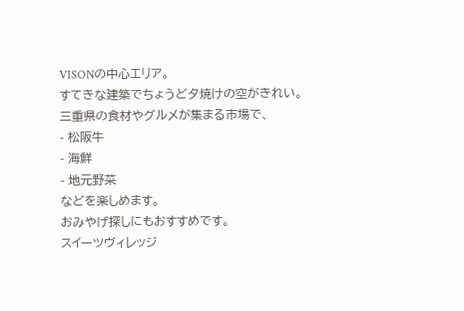VISONの中心エリア。
すてきな建築でちょうど夕焼けの空がきれい。
三重県の食材やグルメが集まる市場で、
- 松阪牛
- 海鮮
- 地元野菜
などを楽しめます。
おみやげ探しにもおすすめです。
スイーツヴィレッジ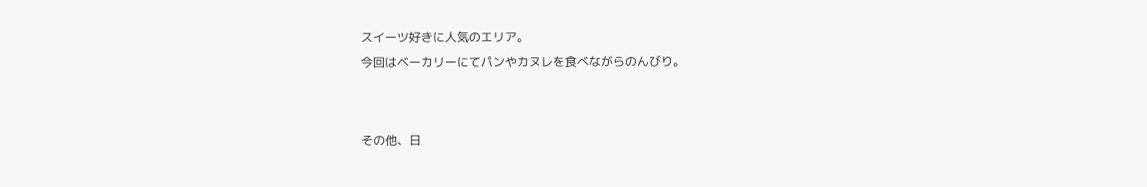スイーツ好きに人気のエリア。
今回はベーカリーにてパンやカヌレを食べながらのんびり。


その他、日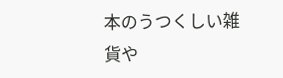本のうつくしい雑貨や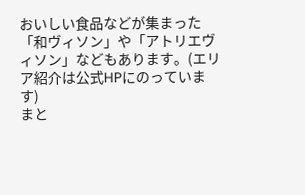おいしい食品などが集まった「和ヴィソン」や「アトリエヴィソン」などもあります。(エリア紹介は公式HPにのっています)
まと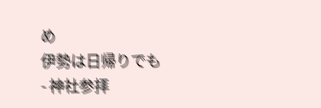め
伊勢は日帰りでも
- 神社参拝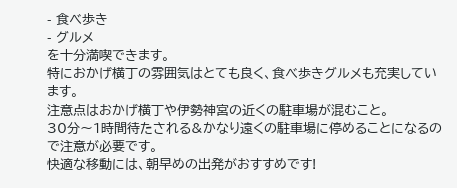- 食べ歩き
- グルメ
を十分満喫できます。
特におかげ横丁の雰囲気はとても良く、食べ歩きグルメも充実しています。
注意点はおかげ横丁や伊勢神宮の近くの駐車場が混むこと。
30分〜1時間待たされる&かなり遠くの駐車場に停めることになるので注意が必要です。
快適な移動には、朝早めの出発がおすすめです!